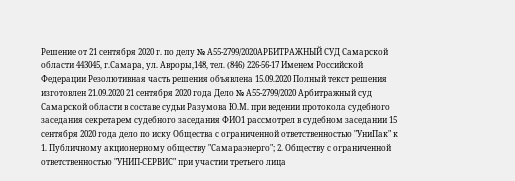Решение от 21 сентября 2020 г. по делу № А55-2799/2020АРБИТРАЖНЫЙ СУД Самарской области 443045, г.Самара, ул. Авроры,148, тел. (846) 226-56-17 Именем Российской Федерации Резолютивная часть решения объявлена 15.09.2020 Полный текст решения изготовлен 21.09.2020 21 сентября 2020 года Дело № А55-2799/2020 Арбитражный суд Самарской области в составе судьи Разумова Ю.М. при ведении протокола судебного заседания секретарем судебного заседания ФИО1 рассмотрел в судебном заседании 15 сентября 2020 года дело по иску Общества с ограниченной ответственностью "УниПак" к 1. Публичному акционерному обществу "Самараэнерго"; 2. Обществу с ограниченной ответственностью "УНИП-СЕРВИС" при участии третьего лица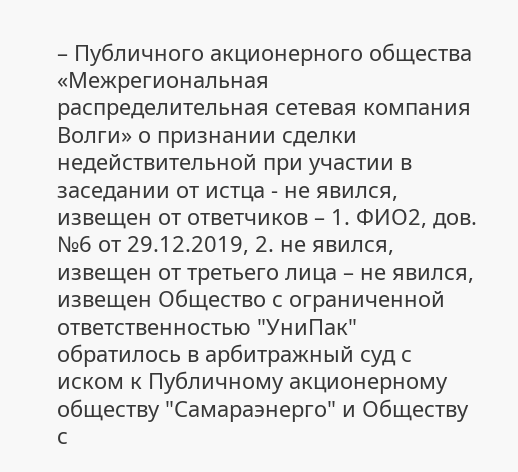– Публичного акционерного общества «Межрегиональная распределительная сетевая компания Волги» о признании сделки недействительной при участии в заседании от истца - не явился, извещен от ответчиков – 1. ФИО2, дов. №6 от 29.12.2019, 2. не явился, извещен от третьего лица – не явился, извещен Общество с ограниченной ответственностью "УниПак" обратилось в арбитражный суд с иском к Публичному акционерному обществу "Самараэнерго" и Обществу с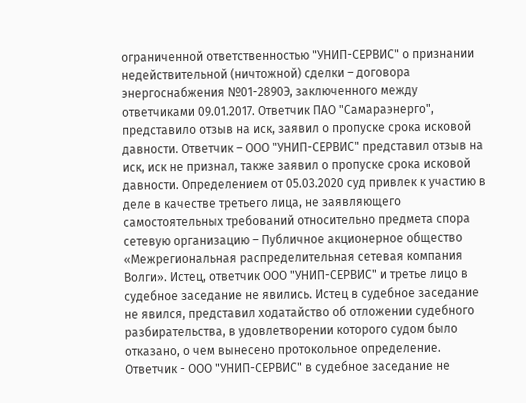ограниченной ответственностью "УНИП-СЕРВИС" о признании недействительной (ничтожной) сделки – договора энергоснабжения №01-2890Э, заключенного между ответчиками 09.01.2017. Ответчик ПАО "Самараэнерго", представило отзыв на иск, заявил о пропуске срока исковой давности. Ответчик – ООО "УНИП-СЕРВИС" представил отзыв на иск, иск не признал, также заявил о пропуске срока исковой давности. Определением от 05.03.2020 суд привлек к участию в деле в качестве третьего лица, не заявляющего самостоятельных требований относительно предмета спора сетевую организацию – Публичное акционерное общество «Межрегиональная распределительная сетевая компания Волги». Истец, ответчик ООО "УНИП-СЕРВИС" и третье лицо в судебное заседание не явились. Истец в судебное заседание не явился, представил ходатайство об отложении судебного разбирательства, в удовлетворении которого судом было отказано, о чем вынесено протокольное определение. Ответчик - ООО "УНИП-СЕРВИС" в судебное заседание не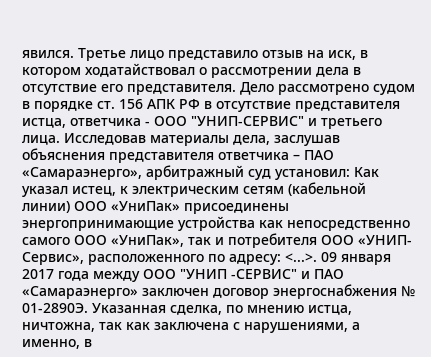явился. Третье лицо представило отзыв на иск, в котором ходатайствовал о рассмотрении дела в отсутствие его представителя. Дело рассмотрено судом в порядке ст. 156 АПК РФ в отсутствие представителя истца, ответчика - ООО "УНИП-СЕРВИС" и третьего лица. Исследовав материалы дела, заслушав объяснения представителя ответчика – ПАО «Самараэнерго», арбитражный суд установил: Как указал истец, к электрическим сетям (кабельной линии) ООО «УниПак» присоединены энергопринимающие устройства как непосредственно самого ООО «УниПак», так и потребителя ООО «УНИП-Сервис», расположенного по адресу: <...>. 09 января 2017 года между ООО "УНИП -СЕРВИС" и ПАО «Самараэнерго» заключен договор энергоснабжения № 01-2890Э. Указанная сделка, по мнению истца, ничтожна, так как заключена с нарушениями, а именно, в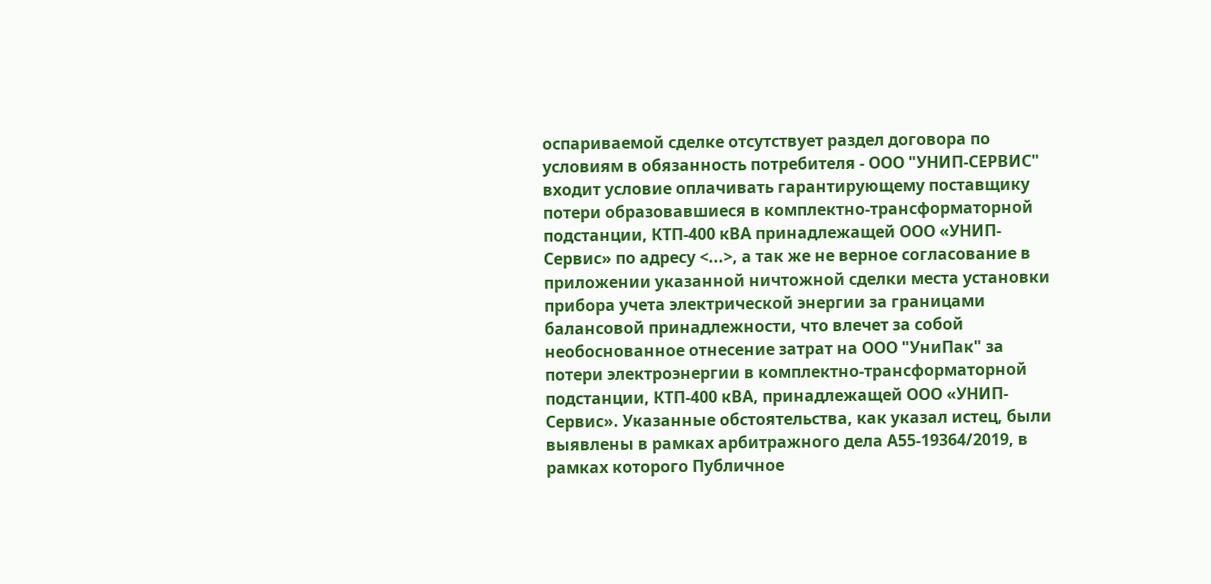оспариваемой сделке отсутствует раздел договора по условиям в обязанность потребителя - ООО "УНИП-СЕРВИС" входит условие оплачивать гарантирующему поставщику потери образовавшиеся в комплектно-трансформаторной подстанции, КТП-400 кВА принадлежащей ООО «УНИП-Сервис» по адресу <...>, а так же не верное согласование в приложении указанной ничтожной сделки места установки прибора учета электрической энергии за границами балансовой принадлежности, что влечет за собой необоснованное отнесение затрат на ООО "УниПак" за потери электроэнергии в комплектно-трансформаторной подстанции, КТП-400 кВА, принадлежащей ООО «УНИП-Сервис». Указанные обстоятельства, как указал истец, были выявлены в рамках арбитражного дела А55-19364/2019, в рамках которого Публичное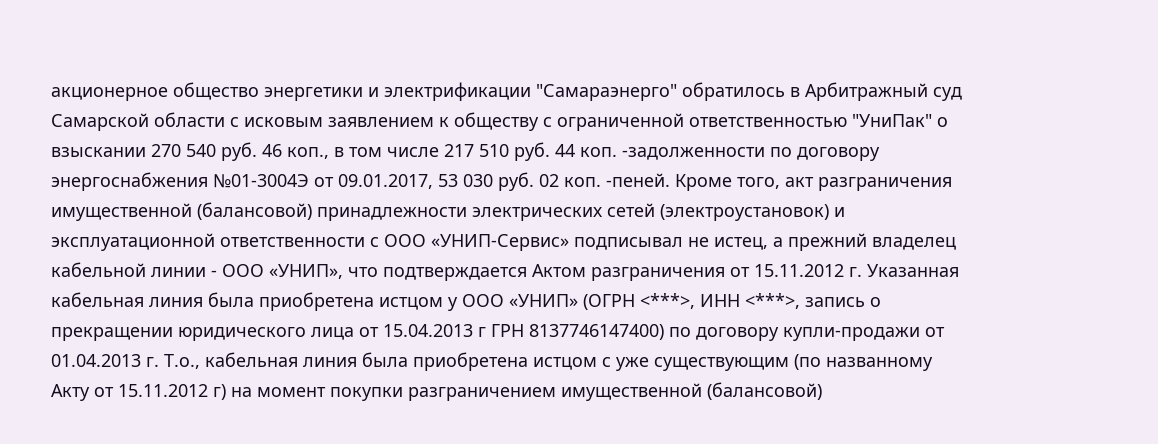акционерное общество энергетики и электрификации "Самараэнерго" обратилось в Арбитражный суд Самарской области с исковым заявлением к обществу с ограниченной ответственностью "УниПак" о взыскании 270 540 руб. 46 коп., в том числе 217 510 руб. 44 коп. -задолженности по договору энергоснабжения №01-3004Э от 09.01.2017, 53 030 руб. 02 коп. -пеней. Кроме того, акт разграничения имущественной (балансовой) принадлежности электрических сетей (электроустановок) и эксплуатационной ответственности с ООО «УНИП-Сервис» подписывал не истец, а прежний владелец кабельной линии - ООО «УНИП», что подтверждается Актом разграничения от 15.11.2012 г. Указанная кабельная линия была приобретена истцом у ООО «УНИП» (ОГРН <***>, ИНН <***>, запись о прекращении юридического лица от 15.04.2013 г ГРН 8137746147400) по договору купли-продажи от 01.04.2013 г. Т.о., кабельная линия была приобретена истцом с уже существующим (по названному Акту от 15.11.2012 г) на момент покупки разграничением имущественной (балансовой)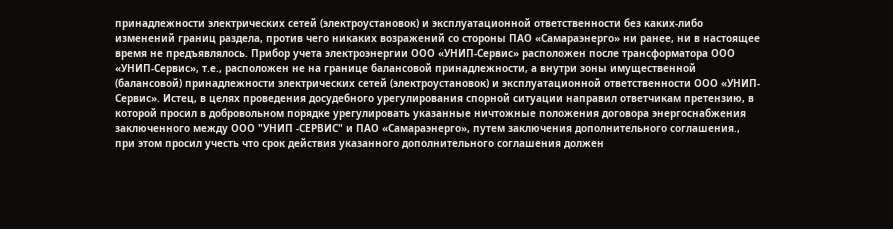принадлежности электрических сетей (электроустановок) и эксплуатационной ответственности без каких-либо изменений границ раздела, против чего никаких возражений со стороны ПАО «Самараэнерго» ни ранее, ни в настоящее время не предъявлялось. Прибор учета электроэнергии ООО «УНИП-Сервис» расположен после трансформатора ООО «УНИП-Сервис», т.е., расположен не на границе балансовой принадлежности, а внутри зоны имущественной (балансовой) принадлежности электрических сетей (электроустановок) и эксплуатационной ответственности ООО «УНИП-Сервис». Истец, в целях проведения досудебного урегулирования спорной ситуации направил ответчикам претензию, в которой просил в добровольном порядке урегулировать указанные ничтожные положения договора энергоснабжения заключенного между ООО "УНИП -СЕРВИС" и ПАО «Самараэнерго», путем заключения дополнительного соглашения., при этом просил учесть что срок действия указанного дополнительного соглашения должен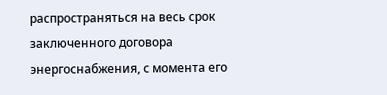распространяться на весь срок заключенного договора энергоснабжения, с момента его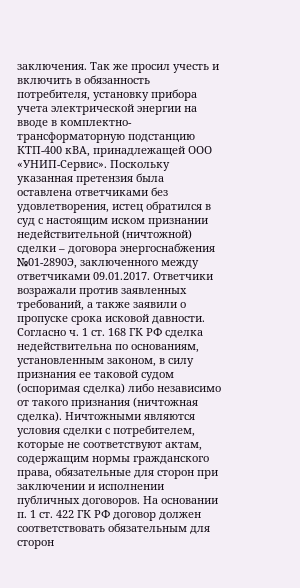заключения. Так же просил учесть и включить в обязанность потребителя, установку прибора учета электрической энергии на вводе в комплектно-трансформаторную подстанцию КТП-400 кВА, принадлежащей ООО «УНИП-Сервис». Поскольку указанная претензия была оставлена ответчиками без удовлетворения, истец обратился в суд с настоящим иском признании недействительной (ничтожной) сделки – договора энергоснабжения №01-2890Э, заключенного между ответчиками 09.01.2017. Ответчики возражали против заявленных требований, а также заявили о пропуске срока исковой давности. Согласно ч. 1 ст. 168 ГК РФ сделка недействительна по основаниям, установленным законом, в силу признания ее таковой судом (оспоримая сделка) либо независимо от такого признания (ничтожная сделка). Ничтожными являются условия сделки с потребителем, которые не соответствуют актам, содержащим нормы гражданского права, обязательные для сторон при заключении и исполнении публичных договоров. На основании п. 1 ст. 422 ГК РФ договор должен соответствовать обязательным для сторон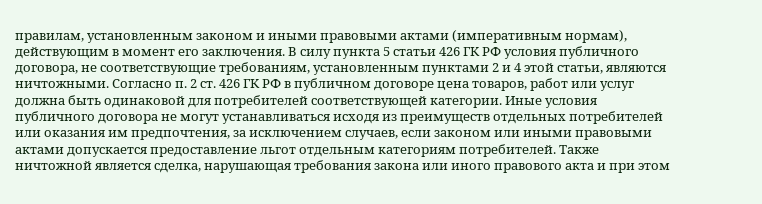правилам, установленным законом и иными правовыми актами (императивным нормам), действующим в момент его заключения. В силу пункта 5 статьи 426 ГК РФ условия публичного договора, не соответствующие требованиям, установленным пунктами 2 и 4 этой статьи, являются ничтожными. Согласно п. 2 ст. 426 ГК РФ в публичном договоре цена товаров, работ или услуг должна быть одинаковой для потребителей соответствующей категории. Иные условия публичного договора не могут устанавливаться исходя из преимуществ отдельных потребителей или оказания им предпочтения, за исключением случаев, если законом или иными правовыми актами допускается предоставление льгот отдельным категориям потребителей. Также ничтожной является сделка, нарушающая требования закона или иного правового акта и при этом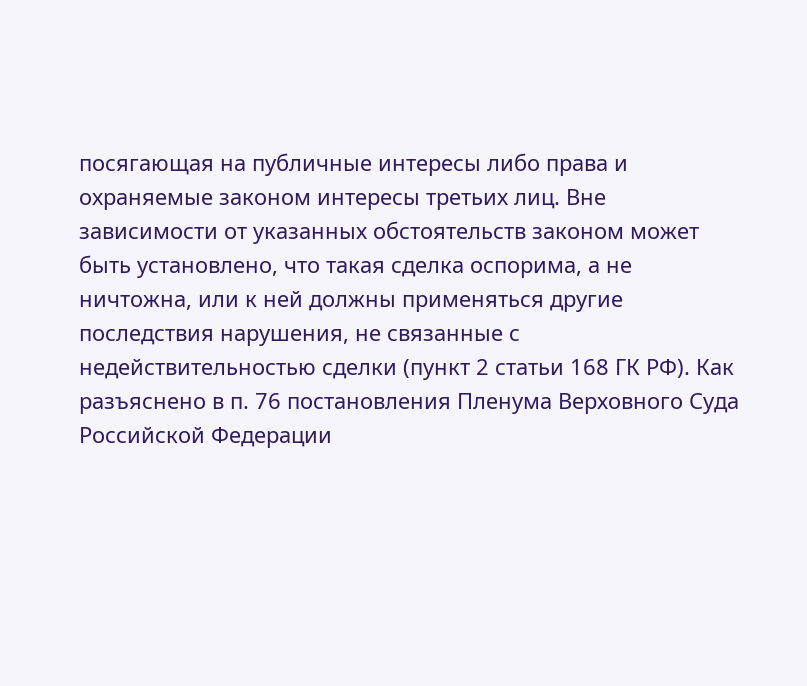посягающая на публичные интересы либо права и охраняемые законом интересы третьих лиц. Вне зависимости от указанных обстоятельств законом может быть установлено, что такая сделка оспорима, а не ничтожна, или к ней должны применяться другие последствия нарушения, не связанные с недействительностью сделки (пункт 2 статьи 168 ГК РФ). Как разъяснено в п. 76 постановления Пленума Верховного Суда Российской Федерации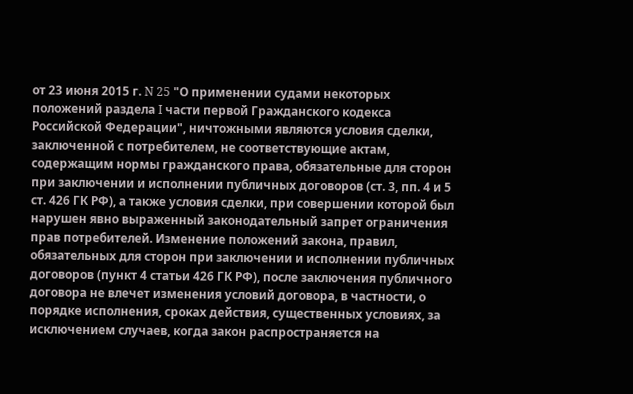от 23 июня 2015 г. N 25 "О применении судами некоторых положений раздела I части первой Гражданского кодекса Российской Федерации", ничтожными являются условия сделки, заключенной с потребителем, не соответствующие актам, содержащим нормы гражданского права, обязательные для сторон при заключении и исполнении публичных договоров (ст. 3, пп. 4 и 5 ст. 426 ГК РФ), а также условия сделки, при совершении которой был нарушен явно выраженный законодательный запрет ограничения прав потребителей. Изменение положений закона, правил, обязательных для сторон при заключении и исполнении публичных договоров (пункт 4 статьи 426 ГК РФ), после заключения публичного договора не влечет изменения условий договора, в частности, о порядке исполнения, сроках действия, существенных условиях, за исключением случаев, когда закон распространяется на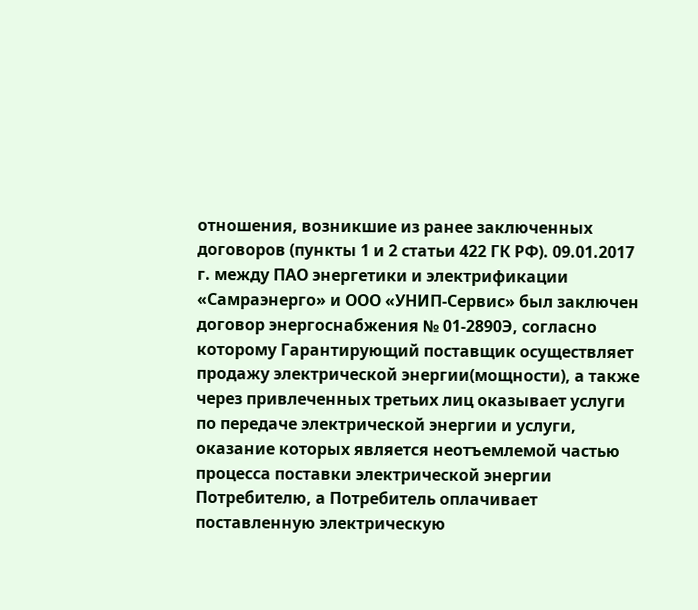отношения, возникшие из ранее заключенных договоров (пункты 1 и 2 статьи 422 ГК РФ). 09.01.2017 г. между ПАО энергетики и электрификации «Самраэнерго» и ООО «УНИП-Сервис» был заключен договор энергоснабжения № 01-2890Э, согласно которому Гарантирующий поставщик осуществляет продажу электрической энергии(мощности), а также через привлеченных третьих лиц оказывает услуги по передаче электрической энергии и услуги, оказание которых является неотъемлемой частью процесса поставки электрической энергии Потребителю, а Потребитель оплачивает поставленную электрическую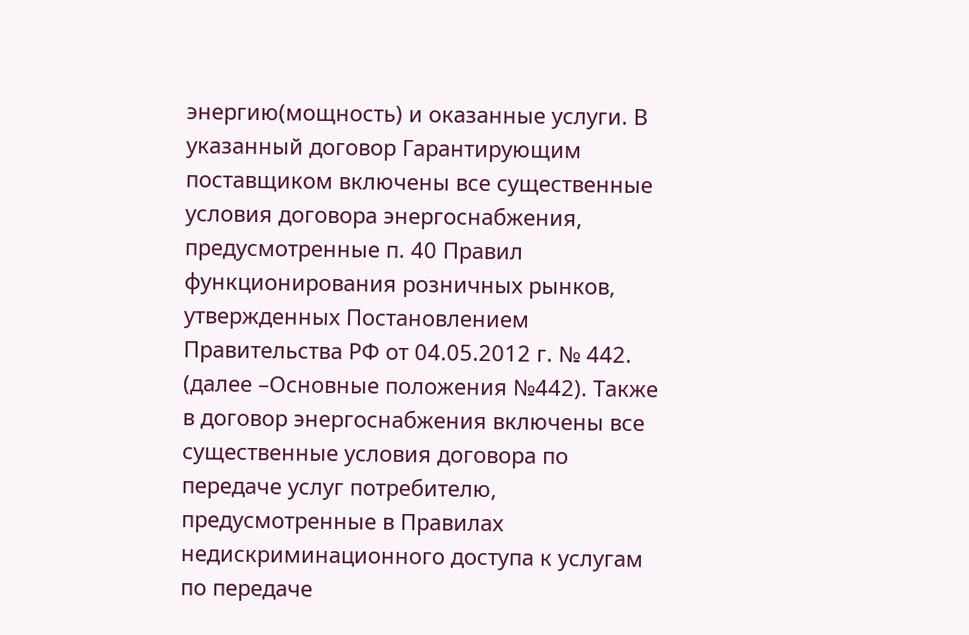энергию(мощность) и оказанные услуги. В указанный договор Гарантирующим поставщиком включены все существенные условия договора энергоснабжения, предусмотренные п. 40 Правил функционирования розничных рынков, утвержденных Постановлением Правительства РФ от 04.05.2012 г. № 442. (далее –Основные положения №442). Также в договор энергоснабжения включены все существенные условия договора по передаче услуг потребителю, предусмотренные в Правилах недискриминационного доступа к услугам по передаче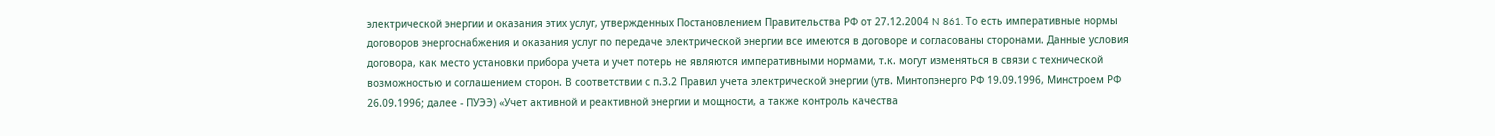электрической энергии и оказания этих услуг, утвержденных Постановлением Правительства РФ от 27.12.2004 N 861. То есть императивные нормы договоров энергоснабжения и оказания услуг по передаче электрической энергии все имеются в договоре и согласованы сторонами. Данные условия договора, как место установки прибора учета и учет потерь не являются императивными нормами, т.к. могут изменяться в связи с технической возможностью и соглашением сторон. В соответствии с п.3.2 Правил учета электрической энергии (утв. Минтопэнерго РФ 19.09.1996, Минстроем РФ 26.09.1996; далее - ПУЭЭ) «Учет активной и реактивной энергии и мощности, а также контроль качества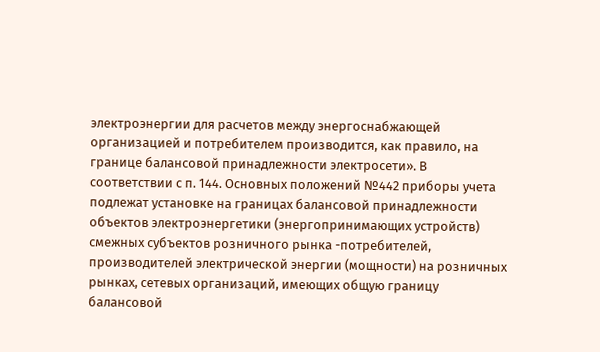электроэнергии для расчетов между энергоснабжающей организацией и потребителем производится, как правило, на границе балансовой принадлежности электросети». В соответствии с п. 144. Основных положений №442 приборы учета подлежат установке на границах балансовой принадлежности объектов электроэнергетики (энергопринимающих устройств) смежных субъектов розничного рынка -потребителей, производителей электрической энергии (мощности) на розничных рынках, сетевых организаций, имеющих общую границу балансовой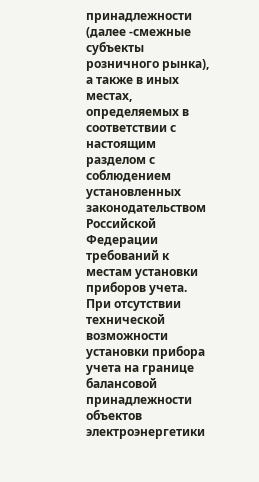принадлежности (далее -смежные субъекты розничного рынка), а также в иных местах, определяемых в соответствии с настоящим разделом с соблюдением установленных законодательством Российской Федерации требований к местам установки приборов учета. При отсутствии технической возможности установки прибора учета на границе балансовой принадлежности объектов электроэнергетики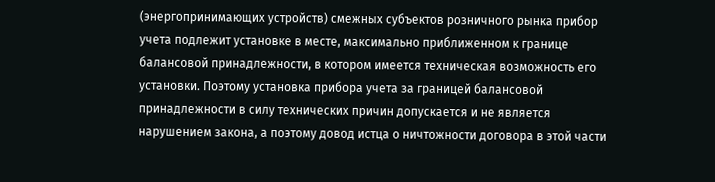(энергопринимающих устройств) смежных субъектов розничного рынка прибор учета подлежит установке в месте, максимально приближенном к границе балансовой принадлежности, в котором имеется техническая возможность его установки. Поэтому установка прибора учета за границей балансовой принадлежности в силу технических причин допускается и не является нарушением закона, а поэтому довод истца о ничтожности договора в этой части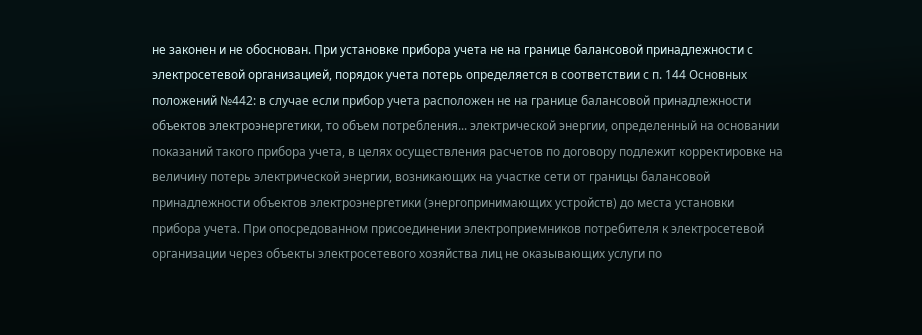не законен и не обоснован. При установке прибора учета не на границе балансовой принадлежности с электросетевой организацией, порядок учета потерь определяется в соответствии с п. 144 Основных положений №442: в случае если прибор учета расположен не на границе балансовой принадлежности объектов электроэнергетики, то объем потребления... электрической энергии, определенный на основании показаний такого прибора учета, в целях осуществления расчетов по договору подлежит корректировке на величину потерь электрической энергии, возникающих на участке сети от границы балансовой принадлежности объектов электроэнергетики (энергопринимающих устройств) до места установки прибора учета. При опосредованном присоединении электроприемников потребителя к электросетевой организации через объекты электросетевого хозяйства лиц не оказывающих услуги по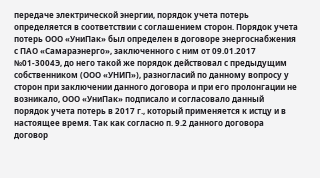передаче электрической энергии, порядок учета потерь определяется в соответствии с соглашением сторон. Порядок учета потерь ООО «УниПак» был определен в договоре энергоснабжения с ПАО «Самараэнерго», заключенного с ним от 09.01.2017 №01-3004Э, до него такой же порядок действовал с предыдущим собственником (ООО «УНИП»), разногласий по данному вопросу у сторон при заключении данного договора и при его пролонгации не возникало, ООО «УниПак» подписало и согласовало данный порядок учета потерь в 2017 г., который применяется к истцу и в настоящее время. Так как согласно п. 9.2 данного договора договор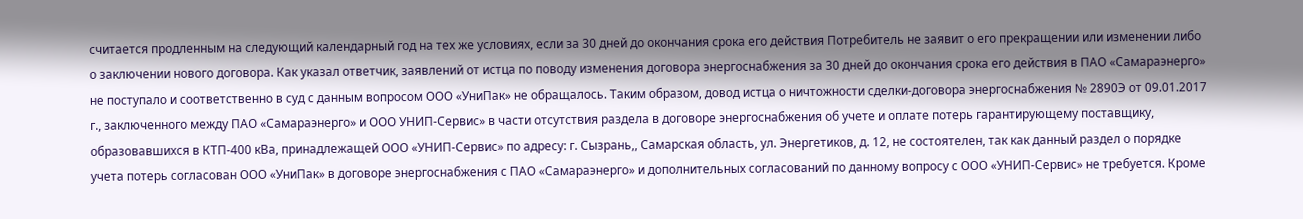считается продленным на следующий календарный год на тех же условиях, если за 30 дней до окончания срока его действия Потребитель не заявит о его прекращении или изменении либо о заключении нового договора. Как указал ответчик, заявлений от истца по поводу изменения договора энергоснабжения за 30 дней до окончания срока его действия в ПАО «Самараэнерго» не поступало и соответственно в суд с данным вопросом ООО «УниПак» не обращалось. Таким образом, довод истца о ничтожности сделки-договора энергоснабжения № 2890Э от 09.01.2017 г., заключенного между ПАО «Самараэнерго» и ООО УНИП-Сервис» в части отсутствия раздела в договоре энергоснабжения об учете и оплате потерь гарантирующему поставщику, образовавшихся в КТП-400 кВа, принадлежащей ООО «УНИП-Сервис» по адресу: г. Сызрань,, Самарская область, ул. Энергетиков, д. 12, не состоятелен, так как данный раздел о порядке учета потерь согласован ООО «УниПак» в договоре энергоснабжения с ПАО «Самараэнерго» и дополнительных согласований по данному вопросу с ООО «УНИП-Сервис» не требуется. Кроме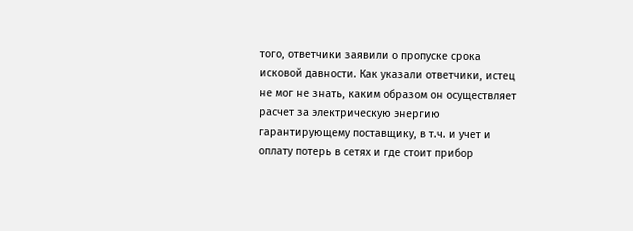того, ответчики заявили о пропуске срока исковой давности. Как указали ответчики, истец не мог не знать, каким образом он осуществляет расчет за электрическую энергию гарантирующему поставщику, в т.ч. и учет и оплату потерь в сетях и где стоит прибор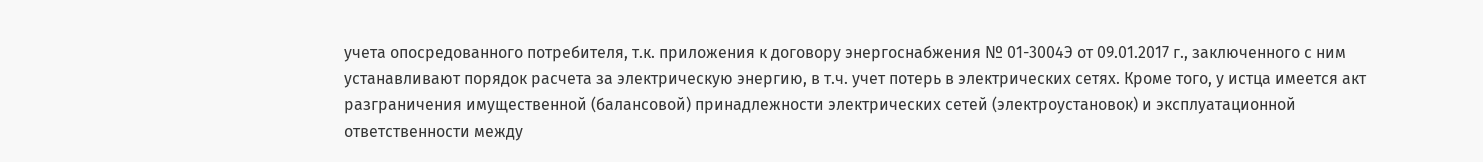учета опосредованного потребителя, т.к. приложения к договору энергоснабжения № 01-3004Э от 09.01.2017 г., заключенного с ним устанавливают порядок расчета за электрическую энергию, в т.ч. учет потерь в электрических сетях. Кроме того, у истца имеется акт разграничения имущественной (балансовой) принадлежности электрических сетей (электроустановок) и эксплуатационной ответственности между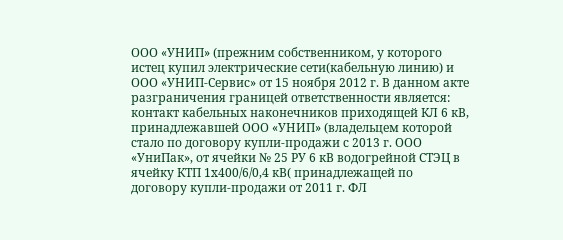ООО «УНИП» (прежним собственником, у которого истец купил электрические сети(кабельную линию) и ООО «УНИП-Сервис» от 15 ноября 2012 г. В данном акте разграничения границей ответственности является: контакт кабельных наконечников приходящей КЛ 6 кВ, принадлежавшей ООО «УНИП» (владельцем которой стало по договору купли-продажи с 2013 г. ООО «УниПак», от ячейки № 25 РУ 6 кВ водогрейной СТЭЦ в ячейку КТП 1x400/6/0,4 кВ( принадлежащей по договору купли-продажи от 2011 г. ФЛ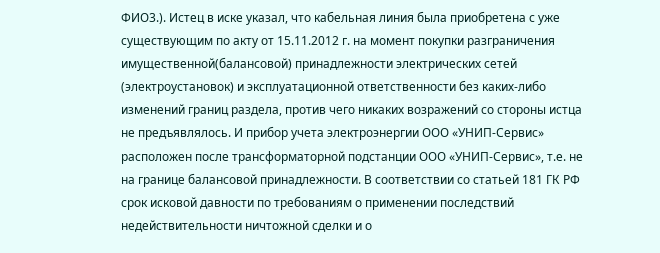ФИО3.). Истец в иске указал, что кабельная линия была приобретена с уже существующим по акту от 15.11.2012 г. на момент покупки разграничения имущественной(балансовой) принадлежности электрических сетей (электроустановок) и эксплуатационной ответственности без каких-либо изменений границ раздела, против чего никаких возражений со стороны истца не предъявлялось. И прибор учета электроэнергии ООО «УНИП-Сервис» расположен после трансформаторной подстанции ООО «УНИП-Сервис», т.е. не на границе балансовой принадлежности. В соответствии со статьей 181 ГК РФ срок исковой давности по требованиям о применении последствий недействительности ничтожной сделки и о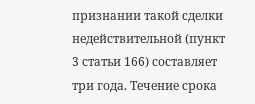признании такой сделки недействительной (пункт 3 статьи 166) составляет три года. Течение срока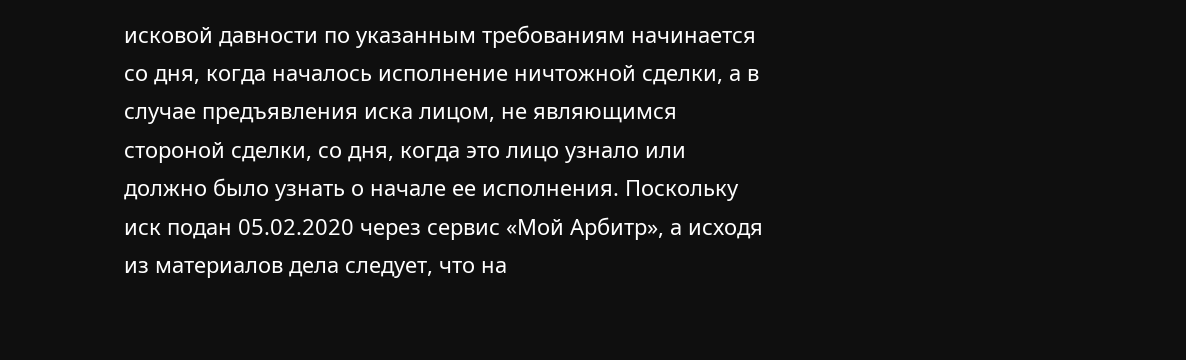исковой давности по указанным требованиям начинается со дня, когда началось исполнение ничтожной сделки, а в случае предъявления иска лицом, не являющимся стороной сделки, со дня, когда это лицо узнало или должно было узнать о начале ее исполнения. Поскольку иск подан 05.02.2020 через сервис «Мой Арбитр», а исходя из материалов дела следует, что на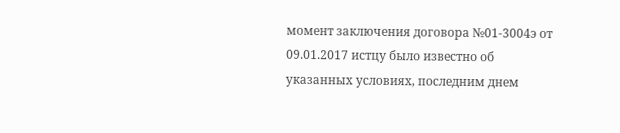момент заключения договора №01-3004э от 09.01.2017 истцу было известно об указанных условиях, последним днем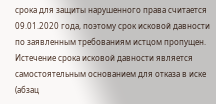срока для защиты нарушенного права считается 09.01.2020 года, поэтому срок исковой давности по заявленным требованиям истцом пропущен. Истечение срока исковой давности является самостоятельным основанием для отказа в иске (абзац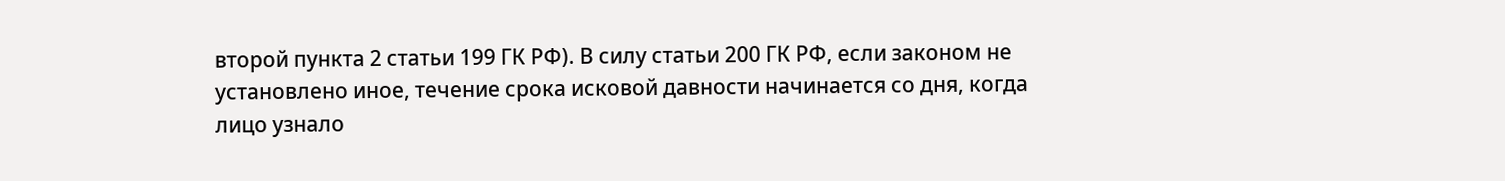второй пункта 2 статьи 199 ГК РФ). В силу статьи 200 ГК РФ, если законом не установлено иное, течение срока исковой давности начинается со дня, когда лицо узнало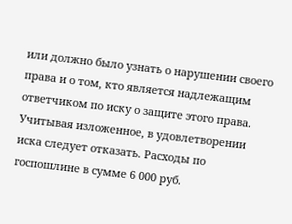или должно было узнать о нарушении своего права и о том, кто является надлежащим ответчиком по иску о защите этого права. Учитывая изложенное, в удовлетворении иска следует отказать. Расходы по госпошлине в сумме 6 000 руб.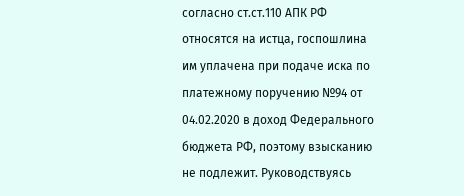согласно ст.ст.110 АПК РФ относятся на истца, госпошлина им уплачена при подаче иска по платежному поручению №94 от 04.02.2020 в доход Федерального бюджета РФ, поэтому взысканию не подлежит. Руководствуясь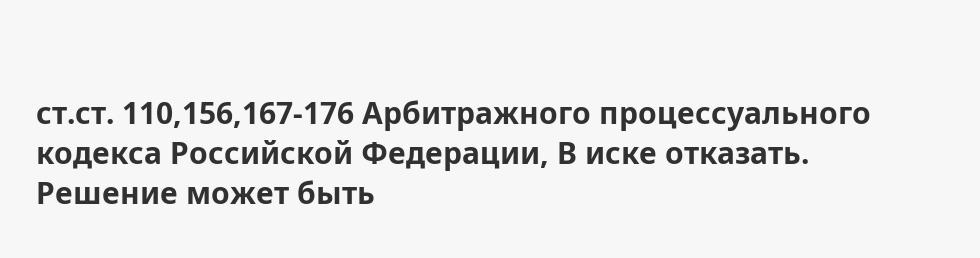ст.ст. 110,156,167-176 Арбитражного процессуального кодекса Российской Федерации, В иске отказать. Решение может быть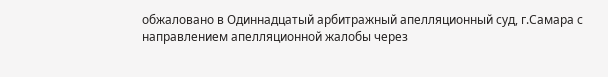обжаловано в Одиннадцатый арбитражный апелляционный суд, г.Самара с направлением апелляционной жалобы через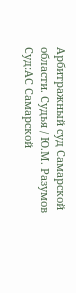Арбитражный суд Самарской области. Судья / Ю.М. Разумов Суд:АС Самарской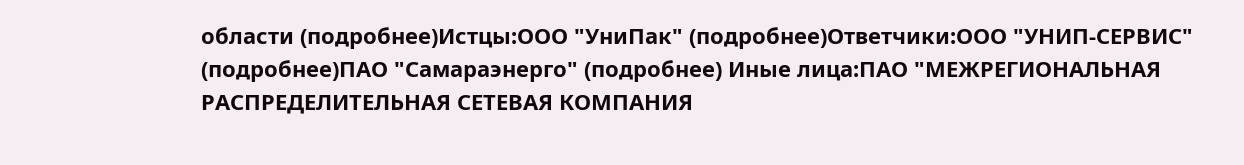области (подробнее)Истцы:ООО "УниПак" (подробнее)Ответчики:ООО "УНИП-СЕРВИС" (подробнее)ПАО "Самараэнерго" (подробнее) Иные лица:ПАО "МЕЖРЕГИОНАЛЬНАЯ РАСПРЕДЕЛИТЕЛЬНАЯ СЕТЕВАЯ КОМПАНИЯ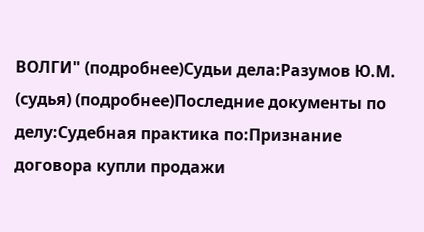ВОЛГИ" (подробнее)Судьи дела:Разумов Ю.М. (судья) (подробнее)Последние документы по делу:Судебная практика по:Признание договора купли продажи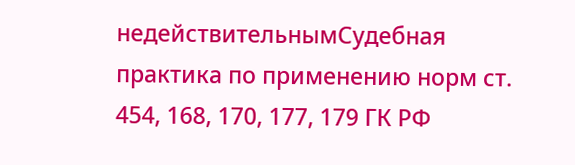недействительнымСудебная практика по применению норм ст. 454, 168, 170, 177, 179 ГК РФ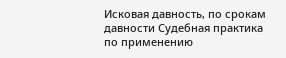Исковая давность, по срокам давности Судебная практика по применению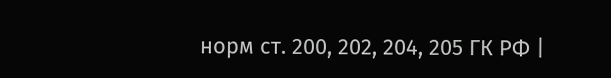норм ст. 200, 202, 204, 205 ГК РФ |